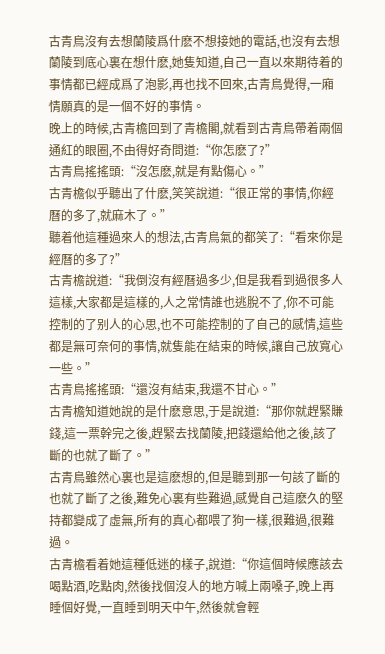古青鳥沒有去想蘭陵爲什麽不想接她的電話,也沒有去想蘭陵到底心裏在想什麽,她隻知道,自己一直以來期待着的事情都已經成爲了泡影,再也找不回來,古青鳥覺得,一廂情願真的是一個不好的事情。
晚上的時候,古青檐回到了青檐閣,就看到古青鳥帶着兩個通紅的眼圈,不由得好奇問道:“你怎麽了?”
古青鳥搖搖頭:“沒怎麽,就是有點傷心。”
古青檐似乎聽出了什麽,笑笑說道:“很正常的事情,你經曆的多了,就麻木了。”
聽着他這種過來人的想法,古青鳥氣的都笑了:“看來你是經曆的多了?”
古青檐說道:“我倒沒有經曆過多少,但是我看到過很多人這樣,大家都是這樣的,人之常情誰也逃脫不了,你不可能控制的了别人的心思,也不可能控制的了自己的感情,這些都是無可奈何的事情,就隻能在結束的時候,讓自己放寬心一些。”
古青鳥搖搖頭:“還沒有結束,我還不甘心。”
古青檐知道她說的是什麽意思,于是說道:“那你就趕緊賺錢,這一票幹完之後,趕緊去找蘭陵,把錢還給他之後,該了斷的也就了斷了。”
古青鳥雖然心裏也是這麽想的,但是聽到那一句該了斷的也就了斷了之後,難免心裏有些難過,感覺自己這麽久的堅持都變成了虛無,所有的真心都喂了狗一樣,很難過,很難過。
古青檐看着她這種低迷的樣子,說道:“你這個時候應該去喝點酒,吃點肉,然後找個沒人的地方喊上兩嗓子,晚上再睡個好覺,一直睡到明天中午,然後就會輕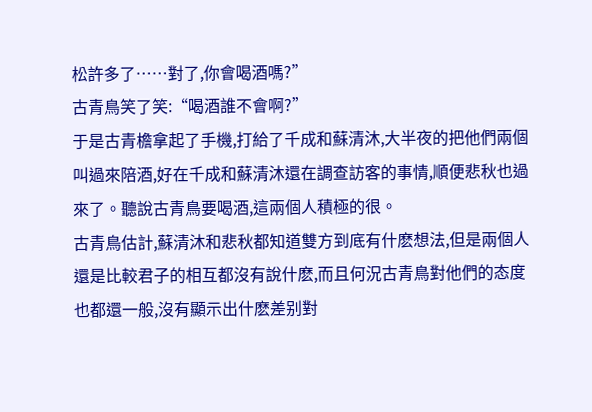松許多了……對了,你會喝酒嗎?”
古青鳥笑了笑:“喝酒誰不會啊?”
于是古青檐拿起了手機,打給了千成和蘇清沐,大半夜的把他們兩個叫過來陪酒,好在千成和蘇清沐還在調查訪客的事情,順便悲秋也過來了。聽說古青鳥要喝酒,這兩個人積極的很。
古青鳥估計,蘇清沐和悲秋都知道雙方到底有什麽想法,但是兩個人還是比較君子的相互都沒有說什麽,而且何況古青鳥對他們的态度也都還一般,沒有顯示出什麽差别對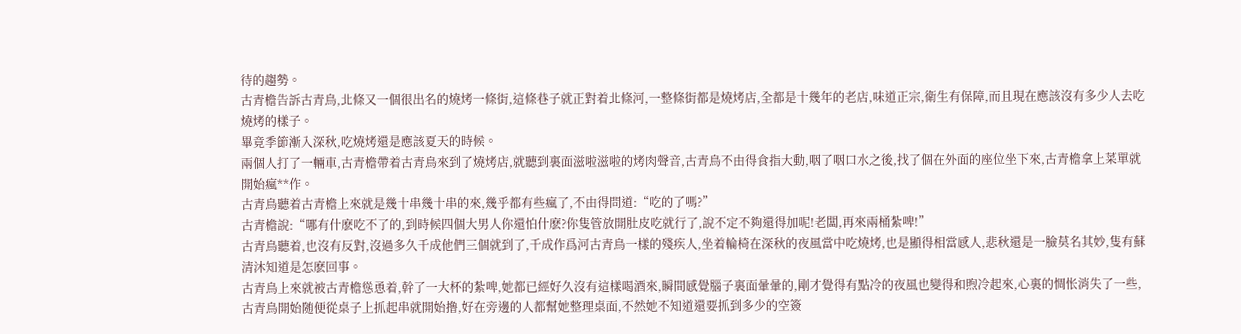待的趨勢。
古青檐告訴古青鳥,北條又一個很出名的燒烤一條街,這條巷子就正對着北條河,一整條街都是燒烤店,全都是十幾年的老店,味道正宗,衛生有保障,而且現在應該沒有多少人去吃燒烤的樣子。
畢竟季節漸入深秋,吃燒烤還是應該夏天的時候。
兩個人打了一輛車,古青檐帶着古青鳥來到了燒烤店,就聽到裏面滋啦滋啦的烤肉聲音,古青鳥不由得食指大動,咽了咽口水之後,找了個在外面的座位坐下來,古青檐拿上菜單就開始瘋**作。
古青鳥聽着古青檐上來就是幾十串幾十串的來,幾乎都有些瘋了,不由得問道:“吃的了嗎?”
古青檐說:“哪有什麽吃不了的,到時候四個大男人你還怕什麽?你隻管放開肚皮吃就行了,說不定不夠還得加呢!老闆,再來兩桶紮啤!”
古青鳥聽着,也沒有反對,沒過多久千成他們三個就到了,千成作爲河古青鳥一樣的殘疾人,坐着輪椅在深秋的夜風當中吃燒烤,也是顯得相當感人,悲秋還是一臉莫名其妙,隻有蘇清沐知道是怎麽回事。
古青鳥上來就被古青檐慫恿着,幹了一大杯的紮啤,她都已經好久沒有這樣喝酒來,瞬間感覺腦子裏面暈暈的,剛才覺得有點冷的夜風也變得和煦冷起來,心裏的惆怅消失了一些,古青鳥開始随便從桌子上抓起串就開始撸,好在旁邊的人都幫她整理桌面,不然她不知道還要抓到多少的空簽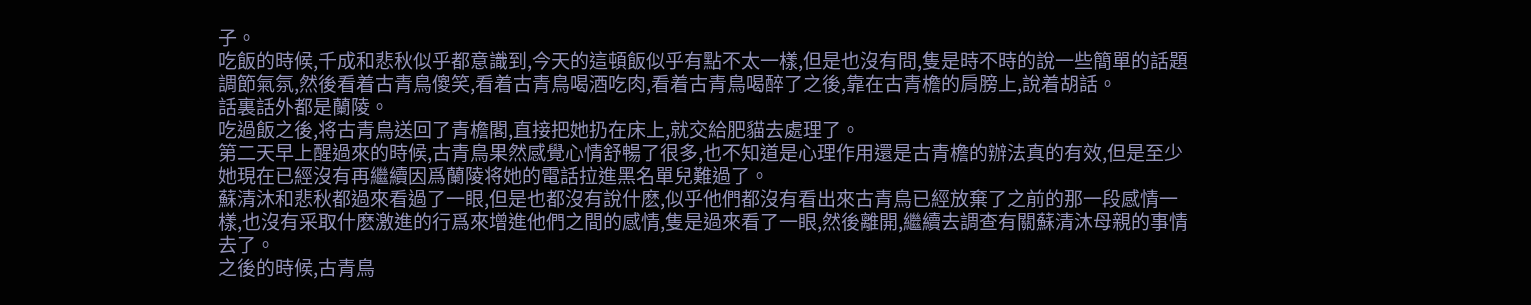子。
吃飯的時候,千成和悲秋似乎都意識到,今天的這頓飯似乎有點不太一樣,但是也沒有問,隻是時不時的說一些簡單的話題調節氣氛,然後看着古青鳥傻笑,看着古青鳥喝酒吃肉,看着古青鳥喝醉了之後,靠在古青檐的肩膀上,說着胡話。
話裏話外都是蘭陵。
吃過飯之後,将古青鳥送回了青檐閣,直接把她扔在床上,就交給肥貓去處理了。
第二天早上醒過來的時候,古青鳥果然感覺心情舒暢了很多,也不知道是心理作用還是古青檐的辦法真的有效,但是至少她現在已經沒有再繼續因爲蘭陵将她的電話拉進黑名單兒難過了。
蘇清沐和悲秋都過來看過了一眼,但是也都沒有說什麽,似乎他們都沒有看出來古青鳥已經放棄了之前的那一段感情一樣,也沒有采取什麽激進的行爲來增進他們之間的感情,隻是過來看了一眼,然後離開,繼續去調查有關蘇清沐母親的事情去了。
之後的時候,古青鳥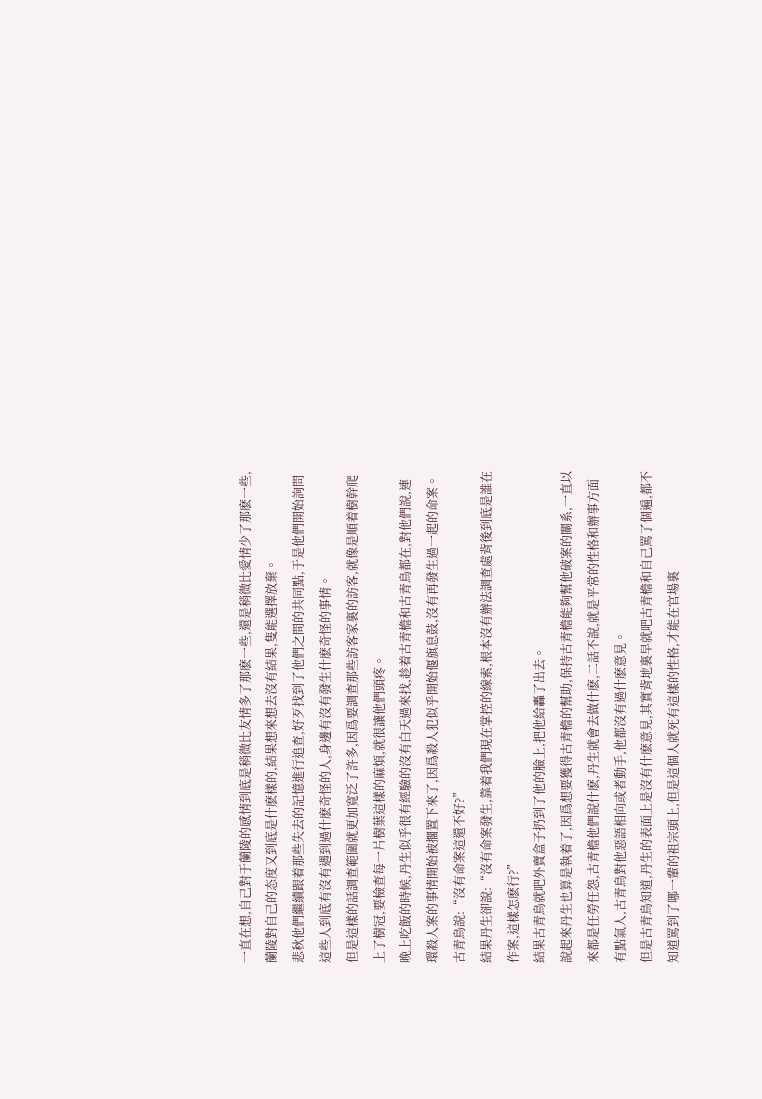一直在想,自己對于蘭陵的感情到底是稍微比友情多了那麽一些,還是稍微比愛情少了那麽一些,蘭陵對自己的态度又到底是什麽樣的,結果想來想去沒有結果,隻能選擇放棄。
悲秋他們繼續跟着那些失去的記憶進行追查,好歹找到了他們之間的共同點,于是他們開始詢問這些人到底有沒有遇到過什麽奇怪的人,身邊有沒有發生什麽奇怪的事情。
但是這樣的話調查範圍就更加寬泛了許多,因爲要調查那些訪客家裏的訪客,就像是順着樹幹爬上了樹冠,要檢查每一片樹葉這樣的麻煩,就很讓他們頭疼。
晚上吃飯的時候,丹生似乎很有經驗的沒有白天過來找,趁着古青檐和古青鳥都在,對他們說,連環殺人案的事情開始被擱置下來了,因爲殺人犯似乎開始偃旗息鼓,沒有再發生過一起的命案。
古青鳥說:“沒有命案這還不好?”
結果丹生卻說:“沒有命案發生,靠着我們現在掌控的線索,根本沒有辦法調查處背後到底是誰在作案,這樣怎麽行?”
結果古青鳥就吧外賣盒子扔到了他的臉上,把他給轟了出去。
說起來丹生也算是執着了,因爲想要獲得古青檐的幫助,保持古青檐能夠幫他破案的關系,一直以來都是任勞任怨,古青檐他們說什麽,丹生就會去做什麽,二話不說,就是平常的性格和辦事方面有點氣人,古青鳥對他惡語相向或者動手,他都沒有過什麽意見。
但是古青鳥知道,丹生的表面上是沒有什麽意見,其實背地裏早就吧古青檐和自己罵了個遍,都不知道罵到了哪一輩的祖宗頭上,但是這個人就死有這樣的性格,才能在官場裏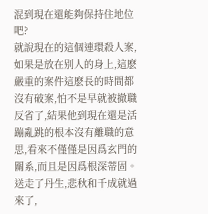混到現在還能夠保持住地位吧?
就說現在的這個連環殺人案,如果是放在别人的身上,這麽嚴重的案件這麽長的時間都沒有破案,怕不是早就被撤職反省了,結果他到現在還是活蹦亂跳的根本沒有離職的意思,看來不僅僅是因爲玄門的關系,而且是因爲根深蒂固。
送走了丹生,悲秋和千成就過來了,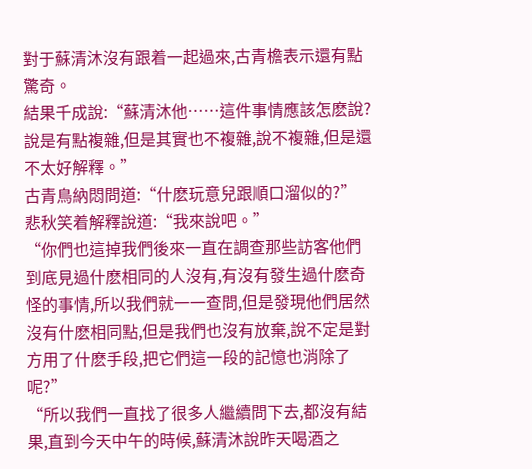對于蘇清沐沒有跟着一起過來,古青檐表示還有點驚奇。
結果千成說:“蘇清沐他……這件事情應該怎麽說?說是有點複雜,但是其實也不複雜,說不複雜,但是還不太好解釋。”
古青鳥納悶問道:“什麽玩意兒跟順口溜似的?”
悲秋笑着解釋說道:“我來說吧。”
“你們也這掉我們後來一直在調查那些訪客他們到底見過什麽相同的人沒有,有沒有發生過什麽奇怪的事情,所以我們就一一查問,但是發現他們居然沒有什麽相同點,但是我們也沒有放棄,說不定是對方用了什麽手段,把它們這一段的記憶也消除了呢?”
“所以我們一直找了很多人繼續問下去,都沒有結果,直到今天中午的時候,蘇清沐說昨天喝酒之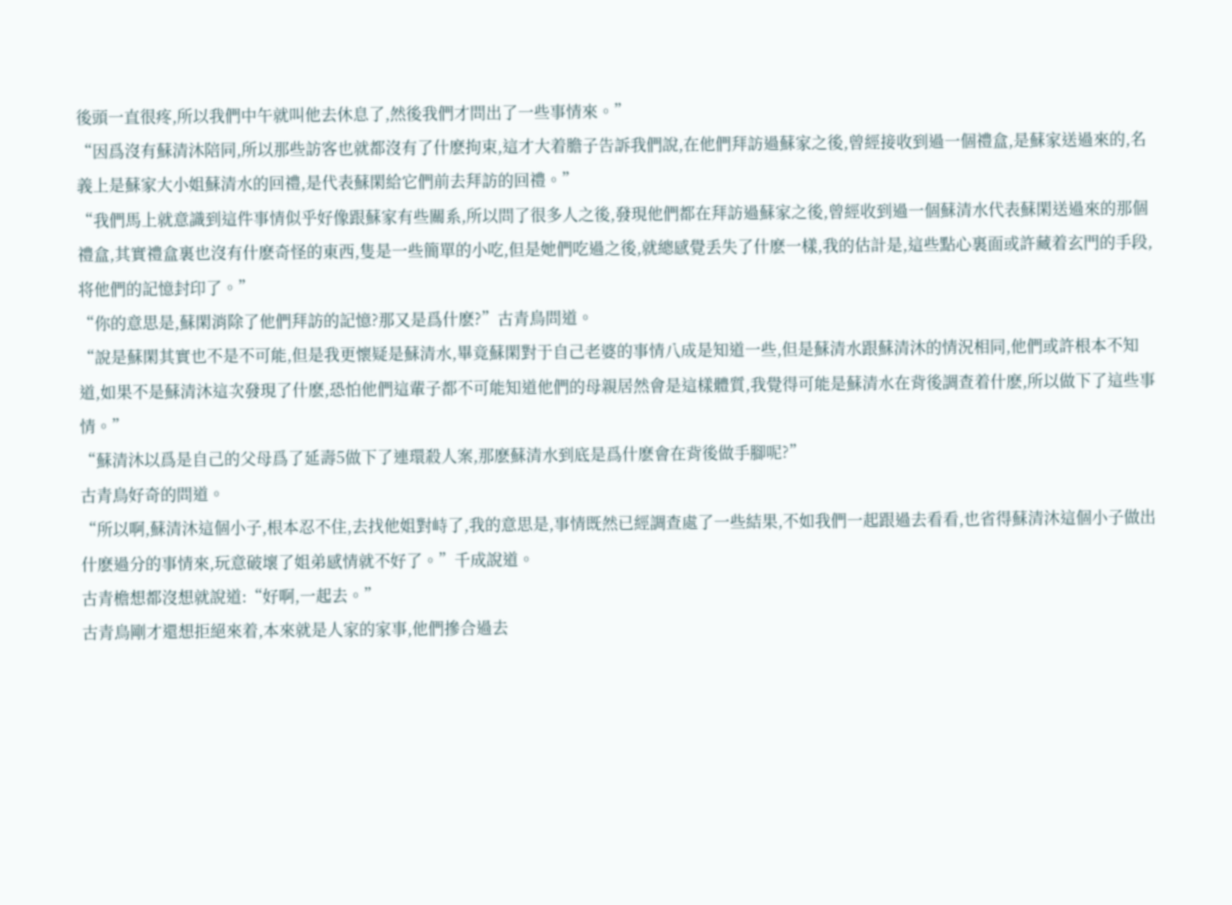後頭一直很疼,所以我們中午就叫他去休息了,然後我們才問出了一些事情來。”
“因爲沒有蘇清沐陪同,所以那些訪客也就都沒有了什麽拘束,這才大着膽子告訴我們說,在他們拜訪過蘇家之後,曾經接收到過一個禮盒,是蘇家送過來的,名義上是蘇家大小姐蘇清水的回禮,是代表蘇閑給它們前去拜訪的回禮。”
“我們馬上就意識到這件事情似乎好像跟蘇家有些關系,所以問了很多人之後,發現他們都在拜訪過蘇家之後,曾經收到過一個蘇清水代表蘇閑送過來的那個禮盒,其實禮盒裏也沒有什麽奇怪的東西,隻是一些簡單的小吃,但是她們吃過之後,就總感覺丢失了什麽一樣,我的估計是,這些點心裏面或許藏着玄門的手段,将他們的記憶封印了。”
“你的意思是,蘇閑消除了他們拜訪的記憶?那又是爲什麽?”古青鳥問道。
“說是蘇閑其實也不是不可能,但是我更懷疑是蘇清水,畢竟蘇閑對于自己老婆的事情八成是知道一些,但是蘇清水跟蘇清沐的情況相同,他們或許根本不知道,如果不是蘇清沐這次發現了什麽,恐怕他們這輩子都不可能知道他們的母親居然會是這樣體質,我覺得可能是蘇清水在背後調查着什麽,所以做下了這些事情。”
“蘇清沐以爲是自己的父母爲了延壽5做下了連環殺人案,那麽蘇清水到底是爲什麽會在背後做手腳呢?”
古青鳥好奇的問道。
“所以啊,蘇清沐這個小子,根本忍不住,去找他姐對峙了,我的意思是,事情既然已經調查處了一些結果,不如我們一起跟過去看看,也省得蘇清沐這個小子做出什麽過分的事情來,玩意破壞了姐弟感情就不好了。”千成說道。
古青檐想都沒想就說道:“好啊,一起去。”
古青鳥剛才還想拒絕來着,本來就是人家的家事,他們摻合過去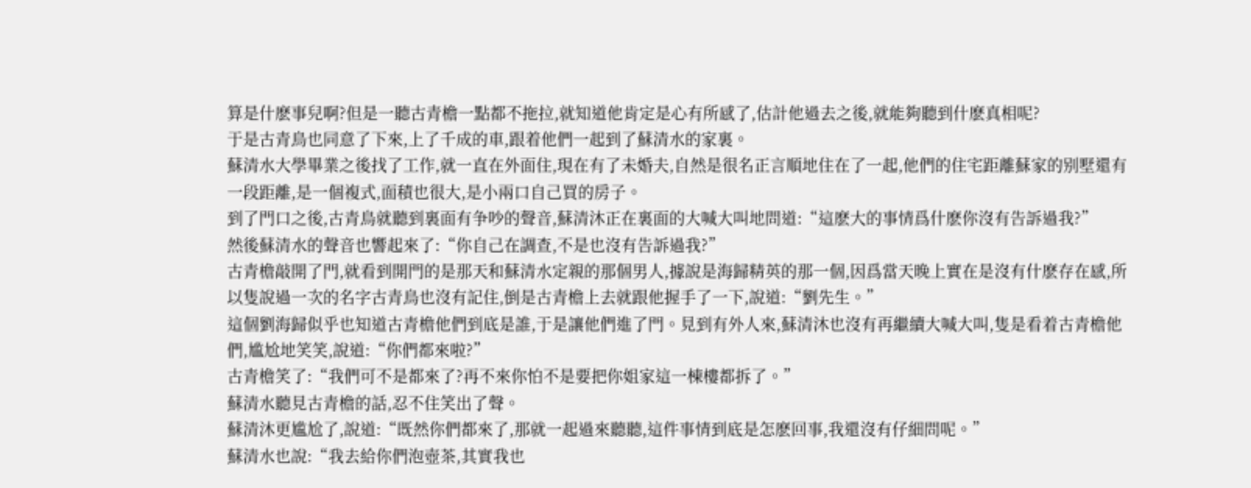算是什麽事兒啊?但是一聽古青檐一點都不拖拉,就知道他肯定是心有所感了,估計他過去之後,就能夠聽到什麽真相呢?
于是古青鳥也同意了下來,上了千成的車,跟着他們一起到了蘇清水的家裏。
蘇清水大學畢業之後找了工作,就一直在外面住,現在有了未婚夫,自然是很名正言順地住在了一起,他們的住宅距離蘇家的别墅還有一段距離,是一個複式,面積也很大,是小兩口自己買的房子。
到了門口之後,古青鳥就聽到裏面有争吵的聲音,蘇清沐正在裏面的大喊大叫地問道:“這麽大的事情爲什麽你沒有告訴過我?”
然後蘇清水的聲音也響起來了:“你自己在調查,不是也沒有告訴過我?”
古青檐敲開了門,就看到開門的是那天和蘇清水定親的那個男人,據說是海歸精英的那一個,因爲當天晚上實在是沒有什麽存在感,所以隻說過一次的名字古青鳥也沒有記住,倒是古青檐上去就跟他握手了一下,說道:“劉先生。”
這個劉海歸似乎也知道古青檐他們到底是誰,于是讓他們進了門。見到有外人來,蘇清沐也沒有再繼續大喊大叫,隻是看着古青檐他們,尴尬地笑笑,說道:“你們都來啦?”
古青檐笑了:“我們可不是都來了?再不來你怕不是要把你姐家這一棟樓都拆了。”
蘇清水聽見古青檐的話,忍不住笑出了聲。
蘇清沐更尴尬了,說道:“既然你們都來了,那就一起過來聽聽,這件事情到底是怎麽回事,我還沒有仔細問呢。”
蘇清水也說:“我去給你們泡壺茶,其實我也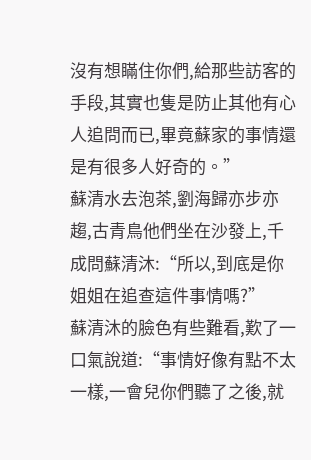沒有想瞞住你們,給那些訪客的手段,其實也隻是防止其他有心人追問而已,畢竟蘇家的事情還是有很多人好奇的。”
蘇清水去泡茶,劉海歸亦步亦趨,古青鳥他們坐在沙發上,千成問蘇清沐:“所以,到底是你姐姐在追查這件事情嗎?”
蘇清沐的臉色有些難看,歎了一口氣說道:“事情好像有點不太一樣,一會兒你們聽了之後,就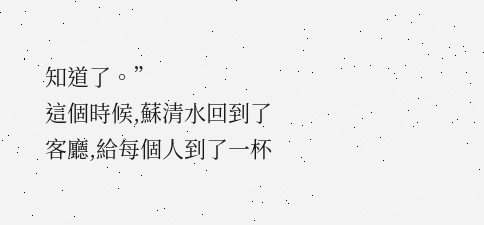知道了。”
這個時候,蘇清水回到了客廳,給每個人到了一杯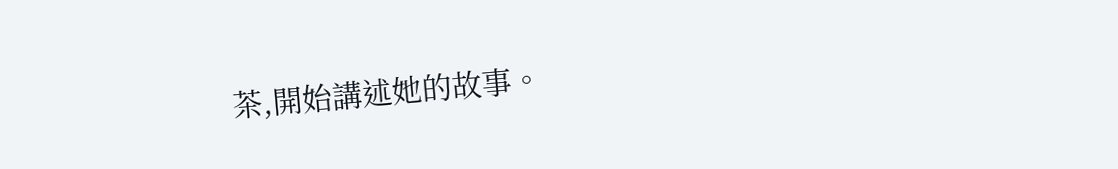茶,開始講述她的故事。